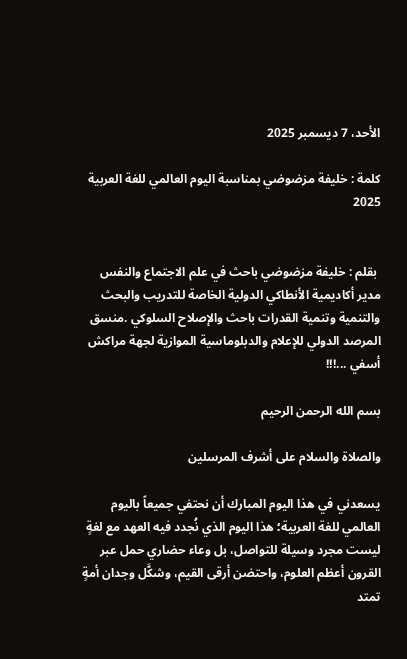الأحد، 7 ديسمبر 2025

كلمة : خليفة مزضوضي بمناسبة اليوم العالمي للغة العربية 2025


 بقلم : خليفة مزضوضي باحث في علم الاجتماع والنفس مدير أكاديمية الأنطاكي الدولية الخاصة للتدريب والبحث والتنمية وتنمية القدرات باحث والإصلاح السلوكي .منسق المرصد الدولي للإعلام والدبلوماسية الموازية لجهة مراكش أسفي ...!!!

بسم الله الرحمن الرحيم

والصلاة والسلام على أشرف المرسلين

يسعدني في هذا اليوم المبارك أن نحتفي جميعاً باليوم العالمي للغة العربية؛ هذا اليوم الذي نُجدد فيه العهد مع لغةٍ ليست مجرد وسيلة للتواصل، بل وعاء حضاري حمل عبر القرون أعظم العلوم، واحتضن أرقى القيم، وشكَّل وجدان أمةٍ تمتد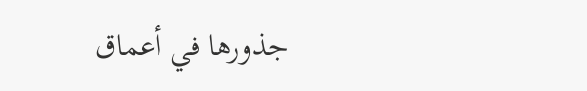جذورها في أعماق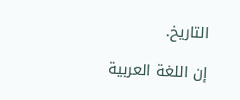التاريخ.

إن اللغة العربية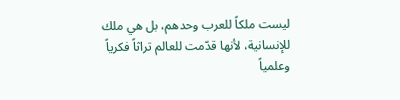ليست ملكاً للعرب وحدهم، بل هي ملك للإنسانية، لأنها قدّمت للعالم تراثاً فكرياً وعلمياً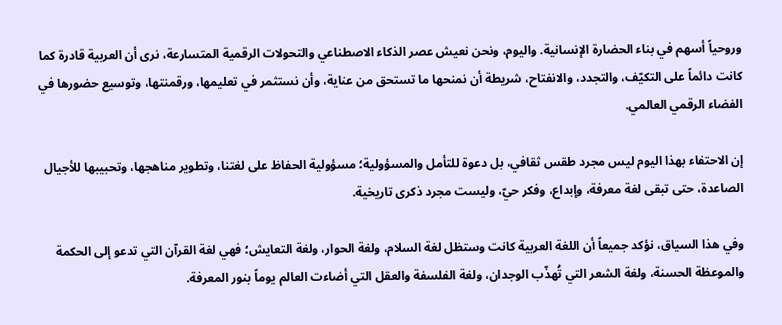وروحياً أسهم في بناء الحضارة الإنسانية. واليوم، ونحن نعيش عصر الذكاء الاصطناعي والتحولات الرقمية المتسارعة، نرى أن العربية قادرة كما كانت دائماً على التكيّف، والتجدد، والانفتاح، شريطة أن نمنحها ما تستحق من عناية، وأن نستثمر في تعليمها، ورقمنتها، وتوسيع حضورها في الفضاء الرقمي العالمي.

إن الاحتفاء بهذا اليوم ليس مجرد طقس ثقافي، بل دعوة للتأمل والمسؤولية؛ مسؤولية الحفاظ على لغتنا، وتطوير مناهجها، وتحبيبها للأجيال الصاعدة، حتى تبقى لغة معرفة، وإبداع، وفكر حيّ، وليست مجرد ذكرى تاريخية.

وفي هذا السياق، نؤكد جميعاً أن اللغة العربية كانت وستظل لغة السلام، ولغة الحوار، ولغة التعايش؛ فهي لغة القرآن التي تدعو إلى الحكمة والموعظة الحسنة، ولغة الشعر التي تُهذّب الوجدان، ولغة الفلسفة والعقل التي أضاءت العالم يوماً بنور المعرفة.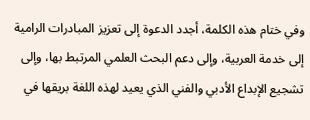وفي ختام هذه الكلمة، أجدد الدعوة إلى تعزيز المبادرات الرامية إلى خدمة العربية، وإلى دعم البحث العلمي المرتبط بها، وإلى تشجيع الإبداع الأدبي والفني الذي يعيد لهذه اللغة بريقها في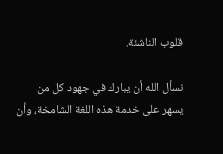قلوب الناشئة.

نسأل الله أن يبارك في جهود كل من يسهر على خدمة هذه اللغة الشامخة، وأن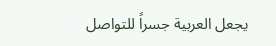يجعل العربية جسراً للتواصل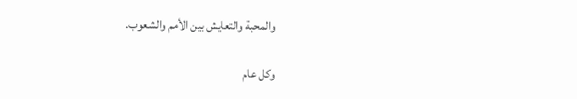والمحبة والتعايش بين الأمم والشعوب.

وكل عام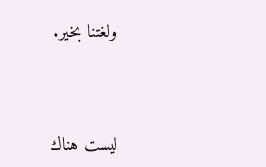ولغتنا بخير.



ليست هناك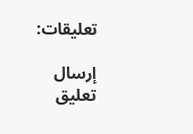تعليقات:

إرسال تعليق